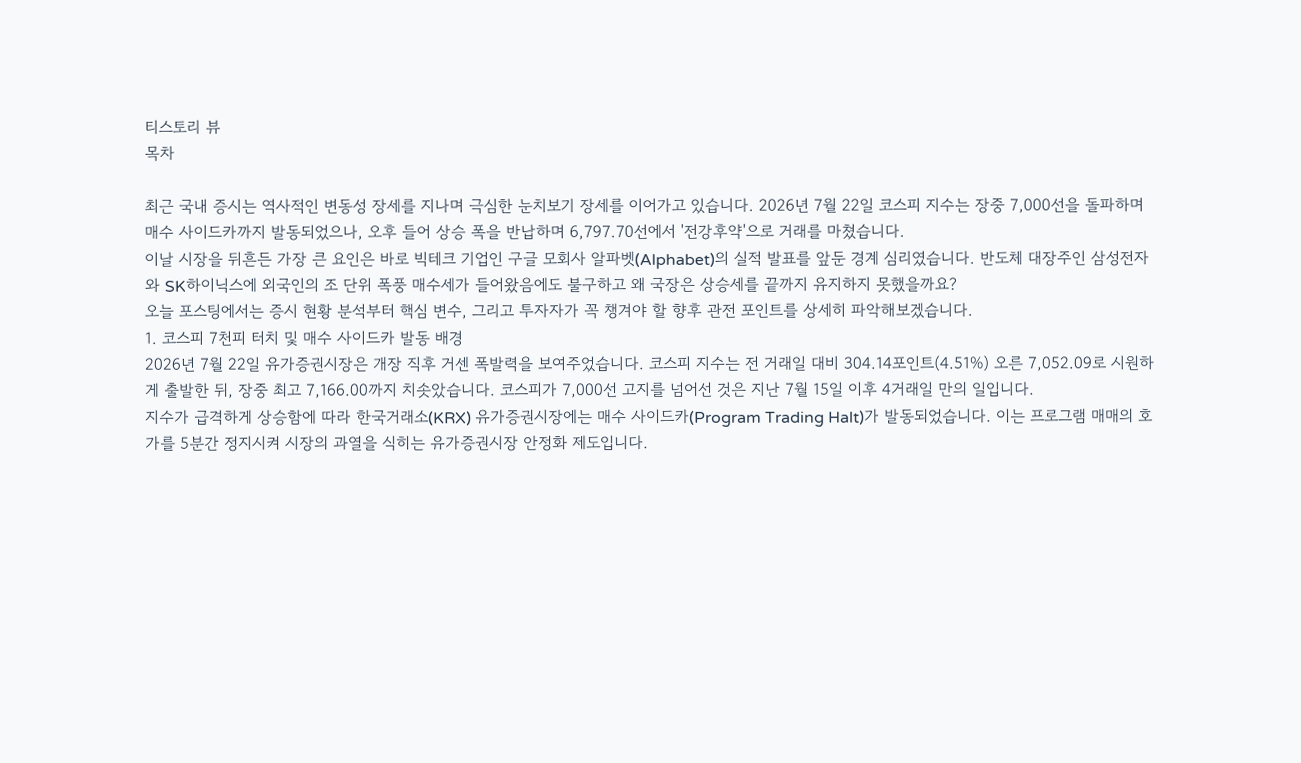티스토리 뷰
목차

최근 국내 증시는 역사적인 변동성 장세를 지나며 극심한 눈치보기 장세를 이어가고 있습니다. 2026년 7월 22일 코스피 지수는 장중 7,000선을 돌파하며 매수 사이드카까지 발동되었으나, 오후 들어 상승 폭을 반납하며 6,797.70선에서 '전강후약'으로 거래를 마쳤습니다.
이날 시장을 뒤흔든 가장 큰 요인은 바로 빅테크 기업인 구글 모회사 알파벳(Alphabet)의 실적 발표를 앞둔 경계 심리였습니다. 반도체 대장주인 삼성전자와 SK하이닉스에 외국인의 조 단위 폭풍 매수세가 들어왔음에도 불구하고 왜 국장은 상승세를 끝까지 유지하지 못했을까요?
오늘 포스팅에서는 증시 현황 분석부터 핵심 변수, 그리고 투자자가 꼭 챙겨야 할 향후 관전 포인트를 상세히 파악해보겠습니다.
1. 코스피 7천피 터치 및 매수 사이드카 발동 배경
2026년 7월 22일 유가증권시장은 개장 직후 거센 폭발력을 보여주었습니다. 코스피 지수는 전 거래일 대비 304.14포인트(4.51%) 오른 7,052.09로 시원하게 출발한 뒤, 장중 최고 7,166.00까지 치솟았습니다. 코스피가 7,000선 고지를 넘어선 것은 지난 7월 15일 이후 4거래일 만의 일입니다.
지수가 급격하게 상승함에 따라 한국거래소(KRX) 유가증권시장에는 매수 사이드카(Program Trading Halt)가 발동되었습니다. 이는 프로그램 매매의 호가를 5분간 정지시켜 시장의 과열을 식히는 유가증권시장 안정화 제도입니다.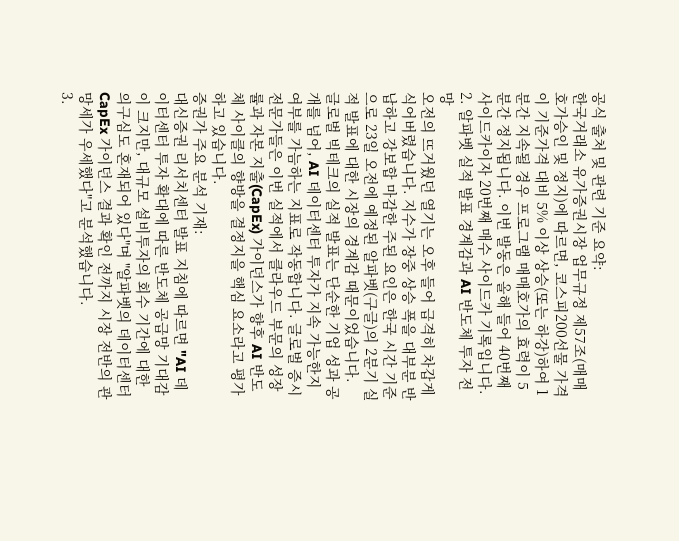공식 출처 및 관련 기준 요약:
한국거래소 유가증권시장 업무규정 제57조(매매호가승인 및 정지)에 따르면, 코스피200선물 가격이 기준가격 대비 5% 이상 상승(또는 하강)하여 1분간 지속될 경우 프로그램 매매호가의 효력이 5분간 정지됩니다. 이번 발동은 올해 들어 40번째 사이드카이자 20번째 매수 사이드카 기록입니다.
2. 알파벳 실적 발표 경계감과 AI 반도체 투자 전망
오전의 뜨거웠던 열기는 오후 들어 급격히 차갑게 식어버렸습니다. 지수가 장중 상승 폭을 대부분 반납하고 강보합 마감한 주된 요인은 한국 시간 기준으로 23일 오전에 예정된 알파벳(구글)의 2분기 실적 발표에 대한 시장의 경계감 때문이었습니다.
글로벌 빅테크의 실적 발표는 단순한 기업 성과 공개를 넘어, AI 데이터센터 투자가 지속 가능한지 여부를 가늠하는 지표로 작동합니다. 글로벌 증시 전문가들은 이번 실적에서 클라우드 부문의 성장률과 자본 지출(CapEx) 가이던스가 향후 AI 반도체 사이클의 향방을 결정지을 핵심 요소라고 평가하고 있습니다.
증권가 주요 분석 기재:
대신증권 리서치센터 발표 지침에 따르면 "AI 데이터센터 투자 확대에 따른 반도체 공급망 기대감이 크지만, 대규모 설비투자의 회수 기간에 대한 의구심도 혼재되어 있다"며 "알파벳의 데이터센터 CapEx 가이던스 결과 확인 전까지 시장 전반의 관망세가 우세했다"고 분석했습니다.
3.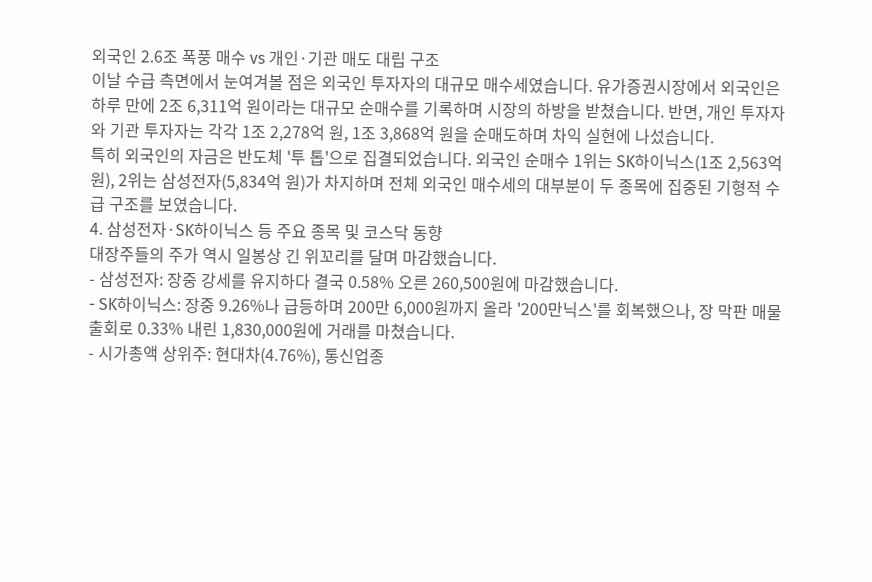외국인 2.6조 폭풍 매수 vs 개인·기관 매도 대립 구조
이날 수급 측면에서 눈여겨볼 점은 외국인 투자자의 대규모 매수세였습니다. 유가증권시장에서 외국인은 하루 만에 2조 6,311억 원이라는 대규모 순매수를 기록하며 시장의 하방을 받쳤습니다. 반면, 개인 투자자와 기관 투자자는 각각 1조 2,278억 원, 1조 3,868억 원을 순매도하며 차익 실현에 나섰습니다.
특히 외국인의 자금은 반도체 '투 톱'으로 집결되었습니다. 외국인 순매수 1위는 SK하이닉스(1조 2,563억 원), 2위는 삼성전자(5,834억 원)가 차지하며 전체 외국인 매수세의 대부분이 두 종목에 집중된 기형적 수급 구조를 보였습니다.
4. 삼성전자·SK하이닉스 등 주요 종목 및 코스닥 동향
대장주들의 주가 역시 일봉상 긴 위꼬리를 달며 마감했습니다.
- 삼성전자: 장중 강세를 유지하다 결국 0.58% 오른 260,500원에 마감했습니다.
- SK하이닉스: 장중 9.26%나 급등하며 200만 6,000원까지 올라 '200만닉스'를 회복했으나, 장 막판 매물 출회로 0.33% 내린 1,830,000원에 거래를 마쳤습니다.
- 시가총액 상위주: 현대차(4.76%), 통신업종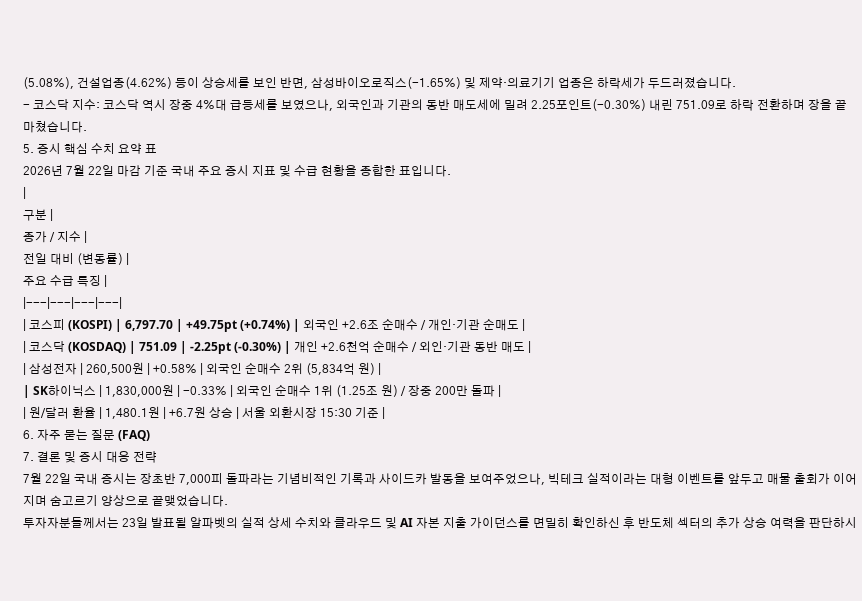(5.08%), 건설업종(4.62%) 등이 상승세를 보인 반면, 삼성바이오로직스(-1.65%) 및 제약·의료기기 업종은 하락세가 두드러졌습니다.
- 코스닥 지수: 코스닥 역시 장중 4%대 급등세를 보였으나, 외국인과 기관의 동반 매도세에 밀려 2.25포인트(-0.30%) 내린 751.09로 하락 전환하며 장을 끝마쳤습니다.
5. 증시 핵심 수치 요약 표
2026년 7월 22일 마감 기준 국내 주요 증시 지표 및 수급 현황을 종합한 표입니다.
|
구분 |
종가 / 지수 |
전일 대비 (변동률) |
주요 수급 특징 |
|---|---|---|---|
| 코스피 (KOSPI) | 6,797.70 | +49.75pt (+0.74%) | 외국인 +2.6조 순매수 / 개인·기관 순매도 |
| 코스닥 (KOSDAQ) | 751.09 | -2.25pt (-0.30%) | 개인 +2.6천억 순매수 / 외인·기관 동반 매도 |
| 삼성전자 | 260,500원 | +0.58% | 외국인 순매수 2위 (5,834억 원) |
| SK하이닉스 | 1,830,000원 | -0.33% | 외국인 순매수 1위 (1.25조 원) / 장중 200만 돌파 |
| 원/달러 환율 | 1,480.1원 | +6.7원 상승 | 서울 외환시장 15:30 기준 |
6. 자주 묻는 질문 (FAQ)
7. 결론 및 증시 대응 전략
7월 22일 국내 증시는 장초반 7,000피 돌파라는 기념비적인 기록과 사이드카 발동을 보여주었으나, 빅테크 실적이라는 대형 이벤트를 앞두고 매물 출회가 이어지며 숨고르기 양상으로 끝맺었습니다.
투자자분들께서는 23일 발표될 알파벳의 실적 상세 수치와 클라우드 및 AI 자본 지출 가이던스를 면밀히 확인하신 후 반도체 섹터의 추가 상승 여력을 판단하시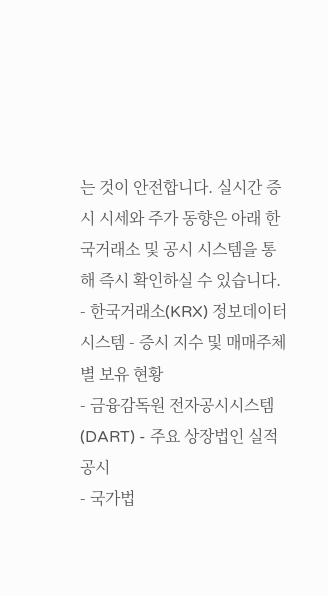는 것이 안전합니다. 실시간 증시 시세와 주가 동향은 아래 한국거래소 및 공시 시스템을 통해 즉시 확인하실 수 있습니다.
- 한국거래소(KRX) 정보데이터시스템 - 증시 지수 및 매매주체별 보유 현황
- 금융감독원 전자공시시스템(DART) - 주요 상장법인 실적 공시
- 국가법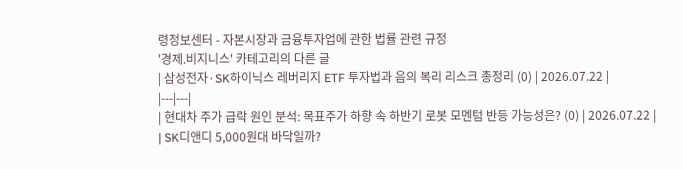령정보센터 - 자본시장과 금융투자업에 관한 법률 관련 규정
'경제.비지니스' 카테고리의 다른 글
| 삼성전자·SK하이닉스 레버리지 ETF 투자법과 음의 복리 리스크 총정리 (0) | 2026.07.22 |
|---|---|
| 현대차 주가 급락 원인 분석: 목표주가 하향 속 하반기 로봇 모멘텀 반등 가능성은? (0) | 2026.07.22 |
| SK디앤디 5,000원대 바닥일까?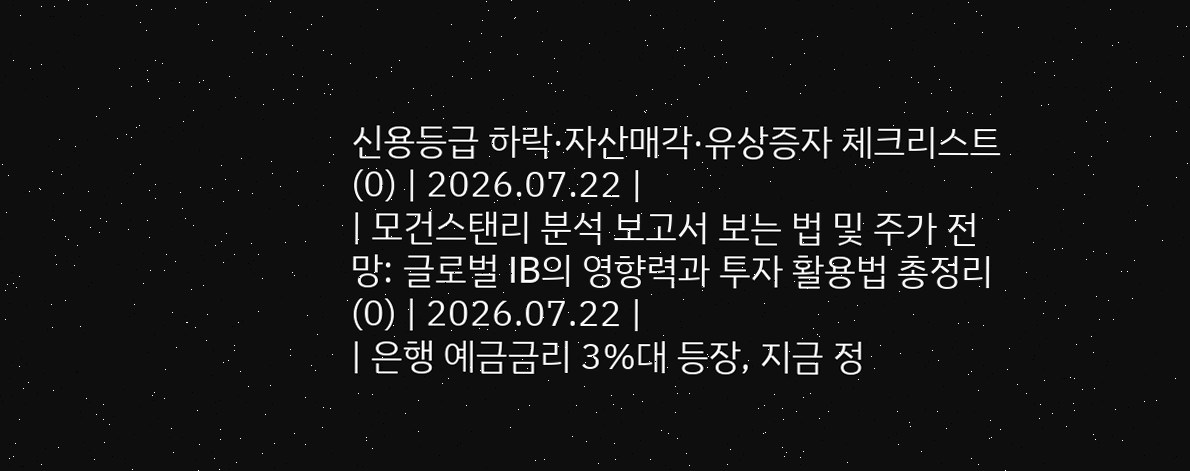신용등급 하락·자산매각·유상증자 체크리스트 (0) | 2026.07.22 |
| 모건스탠리 분석 보고서 보는 법 및 주가 전망: 글로벌 IB의 영향력과 투자 활용법 총정리 (0) | 2026.07.22 |
| 은행 예금금리 3%대 등장, 지금 정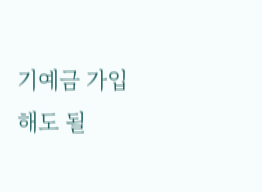기예금 가입해도 될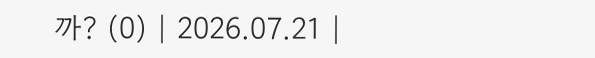까? (0) | 2026.07.21 |